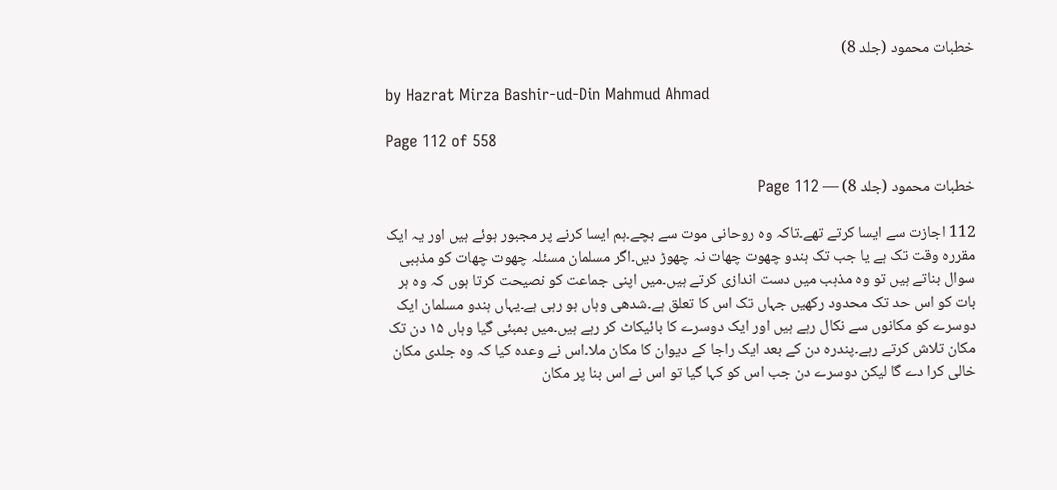خطبات محمود (جلد 8)

by Hazrat Mirza Bashir-ud-Din Mahmud Ahmad

Page 112 of 558

خطبات محمود (جلد 8) — Page 112

112 اجازت سے ایسا کرتے تھے۔تاکہ وہ روحانی موت سے بچے۔ہم ایسا کرنے پر مجبور ہوئے ہیں اور یہ ایک مقررہ وقت تک ہے یا جب تک ہندو چھوت چھات نہ چھوڑ دیں۔اگر مسلمان مسئلہ چھوت چھات کو مذہبی سوال بناتے ہیں تو وہ مذہب میں دست اندازی کرتے ہیں۔میں اپنی جماعت کو نصیحت کرتا ہوں کہ وہ ہر بات کو اس حد تک محدود رکھیں جہاں تک اس کا تعلق ہے۔شدھی وہاں ہو رہی ہے۔یہاں ہندو مسلمان ایک دوسرے کو مکانوں سے نکال رہے ہیں اور ایک دوسرے کا بائیکاٹ کر رہے ہیں۔میں بمبئی گیا وہاں ۱۵ دن تک مکان تلاش کرتے رہے۔پندرہ دن کے بعد ایک راجا کے دیوان کا مکان ملا۔اس نے وعدہ کیا کہ وہ جلدی مکان خالی کرا دے گا لیکن دوسرے دن جب اس کو کہا گیا تو اس نے اس بنا پر مکان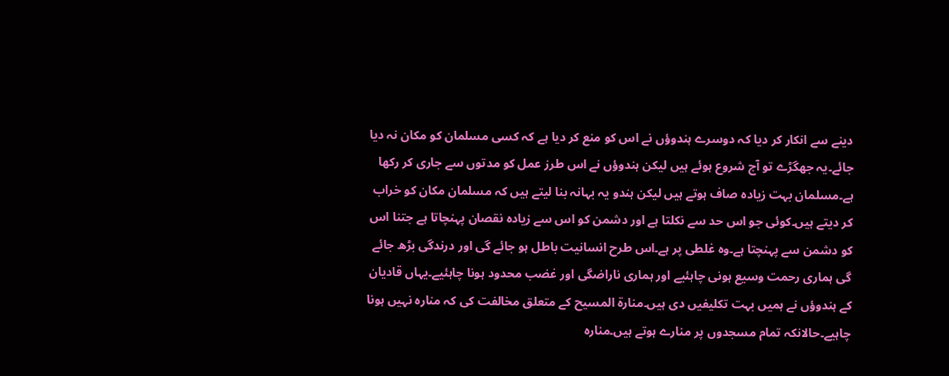دینے سے انکار کر دیا کہ دوسرے ہندوؤں نے اس کو منع کر دیا ہے کہ کسی مسلمان کو مکان نہ دیا جائے۔یہ جھگڑے تو آج شروع ہوئے ہیں لیکن ہندوؤں نے اس طرز عمل کو مدتوں سے جاری کر رکھا ہے۔مسلمان بہت زیادہ صاف ہوتے ہیں لیکن ہندو یہ بہانہ بنا لیتے ہیں کہ مسلمان مکان کو خراب کر دیتے ہیں۔کوئی جو اس حد سے نکلتا ہے اور دشمن کو اس سے زیادہ نقصان پہنچاتا ہے جتنا اس کو دشمن سے پہنچتا ہے۔وہ غلطی پر ہے۔اس طرح انسانیت باطل ہو جائے گی اور درندگی بڑھ جائے گی ہماری رحمت وسیع ہونی چاہئیے اور ہماری ناراضگی اور غضب محدود ہونا چاہئیے۔یہاں قادیان کے ہندوؤں نے ہمیں بہت تکلیفیں دی ہیں۔منارۃ المسیح کے متعلق مخالفت کی کہ منارہ نہیں ہونا چاہیے۔حالانکہ تمام مسجدوں پر منارے ہوتے ہیں۔منارہ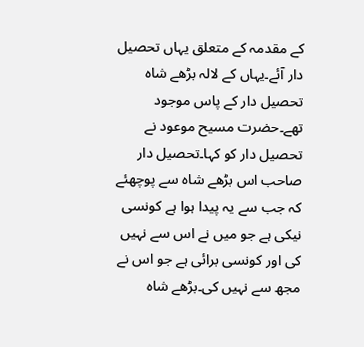کے مقدمہ کے متعلق یہاں تحصیل دار آئے۔یہاں کے لالہ بڑھے شاہ تحصیل دار کے پاس موجود تھے۔حضرت مسیح موعود نے تحصیل دار کو کہا۔تحصیل دار صاحب اس بڑھے شاہ سے پوچھئے کہ جب سے یہ پیدا ہوا ہے کونسی نیکی ہے جو میں نے اس سے نہیں کی اور کونسی برائی ہے جو اس نے مجھ سے نہیں کی۔بڑھے شاہ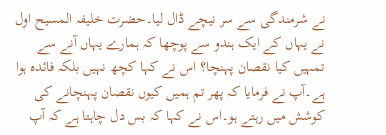نے شرمندگی سے سر نیچے ڈال لیا۔حضرت خلیفہ المسیح اول نے یہاں کے ایک ہندو سے پوچھا کہ ہمارے یہاں آنے سے تمہیں کیا نقصان پہنچا؟ اس نے کہا کچھ نہیں بلکہ فائدہ ہوا ہے۔آپ نے فرمایا کہ پھر تم ہمیں کیوں نقصان پہنچانے کی کوشش میں رہتے ہو۔اس نے کہا کہ بس دل چاہتا ہے کہ آپ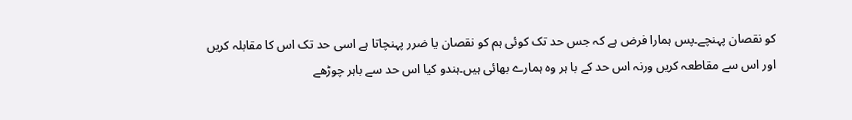کو نقصان پہنچے۔پس ہمارا فرض ہے کہ جس حد تک کوئی ہم کو نقصان یا ضرر پہنچاتا ہے اسی حد تک اس کا مقابلہ کریں اور اس سے مقاطعہ کریں ورنہ اس حد کے با ہر وہ ہمارے بھائی ہیں۔ہندو کیا اس حد سے باہر چوڑھے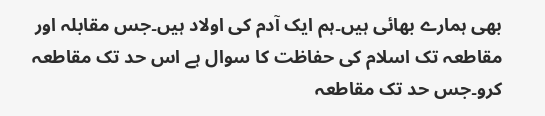بھی ہمارے بھائی ہیں۔ہم ایک آدم کی اولاد ہیں۔جس مقابلہ اور مقاطعہ تک اسلام کی حفاظت کا سوال ہے اس حد تک مقاطعہ کرو۔جس حد تک مقاطعہ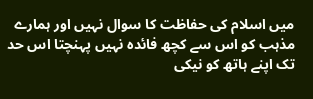میں اسلام کی حفاظت کا سوال نہیں اور ہمارے مذہب کو اس سے کچھ فائدہ نہیں پہنچتا اس حد تک اپنے ہاتھ کو نیکی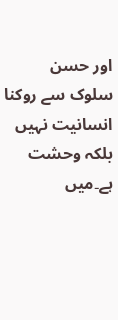اور حسن سلوک سے روکنا انسانیت نہیں بلکہ وحشت ہے۔میں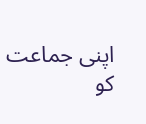اپنی جماعت کو